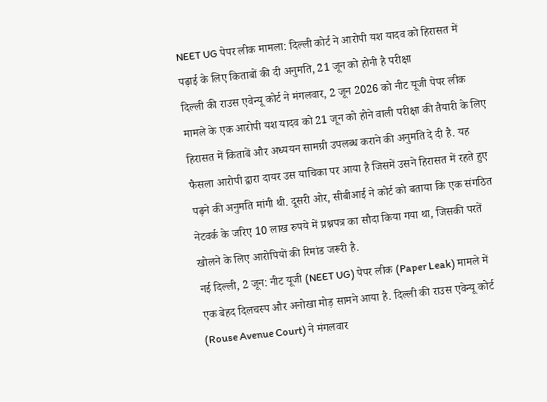NEET UG पेपर लीक मामला: दिल्ली कोर्ट ने आरोपी यश यादव को हिरासत में पढ़ाई के लिए किताबों की दी अनुमति, 21 जून को होनी है परीक्षा
दिल्ली की राउस एवेन्यू कोर्ट ने मंगलवार, 2 जून 2026 को नीट यूजी पेपर लीक मामले के एक आरोपी यश यादव को 21 जून को होने वाली परीक्षा की तैयारी के लिए हिरासत में किताबें और अध्ययन सामग्री उपलब्ध कराने की अनुमति दे दी है. यह फैसला आरोपी द्वारा दायर उस याचिका पर आया है जिसमें उसने हिरासत में रहते हुए पढ़ने की अनुमति मांगी थी. दूसरी ओर, सीबीआई ने कोर्ट को बताया कि एक संगठित नेटवर्क के जरिए 10 लाख रुपये में प्रश्नपत्र का सौदा किया गया था, जिसकी परतें खोलने के लिए आरोपियों की रिमांड जरूरी है.
नई दिल्ली, 2 जून: नीट यूजी (NEET UG) पेपर लीक (Paper Leak) मामले में एक बेहद दिलचस्प और अनोखा मोड़ सामने आया है. दिल्ली की राउस एवेन्यू कोर्ट (Rouse Avenue Court) ने मंगलवार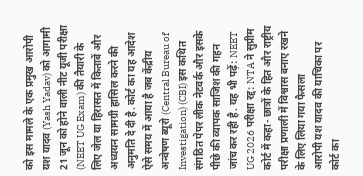को इस मामले के एक प्रमुख आरोपी यश यादव (Yash Yadav) को आगामी 21 जून को होने वाली नीट यूजी परीक्षा (NEET UG Exam) की तैयारी के लिए जेल या हिरासत में किताबें और अध्ययन सामग्री हासिल करने की अनुमति दे दी है. कोर्ट का यह आदेश ऐसे समय में आया है जब केंद्रीय अन्वेषण ब्यूरो (Central Bureau of Investigation) (CBI) इस कथित संगठित पेपर लीक नेटवर्क और इसके पीछे की व्यापक साजिश की गहन जांच कर रही है. यह भी पढ़ें: NEET UG 2026 परीक्षा रद्द: NTA ने सुप्रीम कोर्ट में कहा- छात्रों के हित और राष्ट्रीय परीक्षा प्रणाली में विश्वास बनाए रखने के लिए लिया गया फैसला
आरोपी यश यादव की याचिका पर कोर्ट का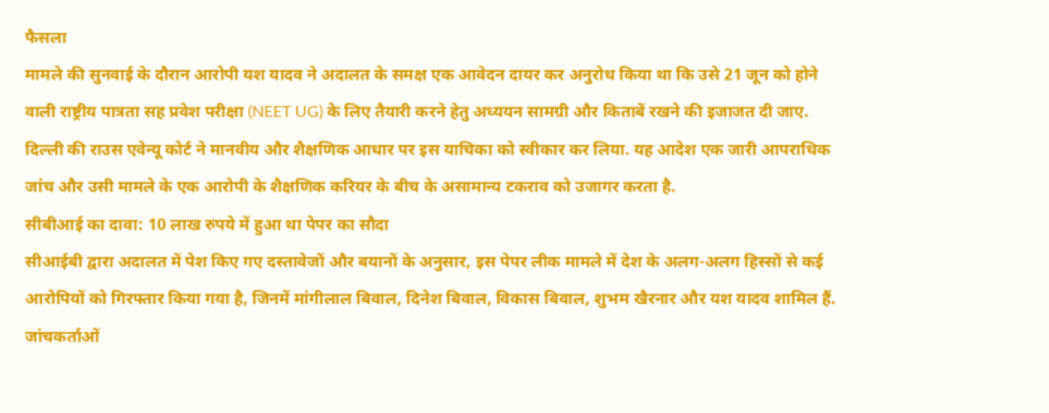फैसला
मामले की सुनवाई के दौरान आरोपी यश यादव ने अदालत के समक्ष एक आवेदन दायर कर अनुरोध किया था कि उसे 21 जून को होने वाली राष्ट्रीय पात्रता सह प्रवेश परीक्षा (NEET UG) के लिए तैयारी करने हेतु अध्ययन सामग्री और किताबें रखने की इजाजत दी जाए. दिल्ली की राउस एवेन्यू कोर्ट ने मानवीय और शैक्षणिक आधार पर इस याचिका को स्वीकार कर लिया. यह आदेश एक जारी आपराधिक जांच और उसी मामले के एक आरोपी के शैक्षणिक करियर के बीच के असामान्य टकराव को उजागर करता है.
सीबीआई का दावा: 10 लाख रुपये में हुआ था पेपर का सौदा
सीआईबी द्वारा अदालत में पेश किए गए दस्तावेजों और बयानों के अनुसार, इस पेपर लीक मामले में देश के अलग-अलग हिस्सों से कई आरोपियों को गिरफ्तार किया गया है, जिनमें मांगीलाल बिवाल, दिनेश बिवाल, विकास बिवाल, शुभम खैरनार और यश यादव शामिल हैं.
जांचकर्ताओं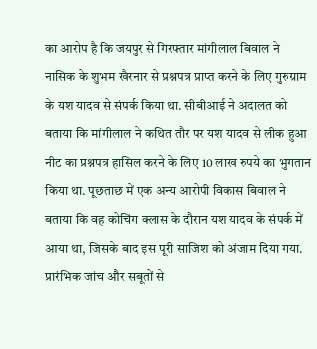का आरोप है कि जयपुर से गिरफ्तार मांगीलाल बिवाल ने नासिक के शुभम खैरनार से प्रश्नपत्र प्राप्त करने के लिए गुरुग्राम के यश यादव से संपर्क किया था. सीबीआई ने अदालत को बताया कि मांगीलाल ने कथित तौर पर यश यादव से लीक हुआ नीट का प्रश्नपत्र हासिल करने के लिए 10 लाख रुपये का भुगतान किया था. पूछताछ में एक अन्य आरोपी विकास बिवाल ने बताया कि वह कोचिंग क्लास के दौरान यश यादव के संपर्क में आया था, जिसके बाद इस पूरी साजिश को अंजाम दिया गया.
प्रारंभिक जांच और सबूतों से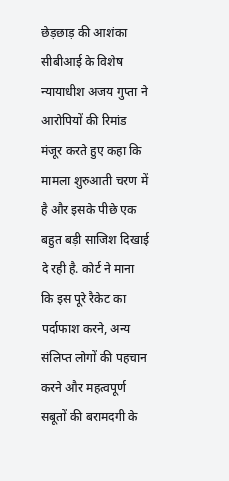छेड़छाड़ की आशंका
सीबीआई के विशेष न्यायाधीश अजय गुप्ता ने आरोपियों की रिमांड मंजूर करते हुए कहा कि मामला शुरुआती चरण में है और इसके पीछे एक बहुत बड़ी साजिश दिखाई दे रही है. कोर्ट ने माना कि इस पूरे रैकेट का पर्दाफाश करने, अन्य संलिप्त लोगों की पहचान करने और महत्वपूर्ण सबूतों की बरामदगी के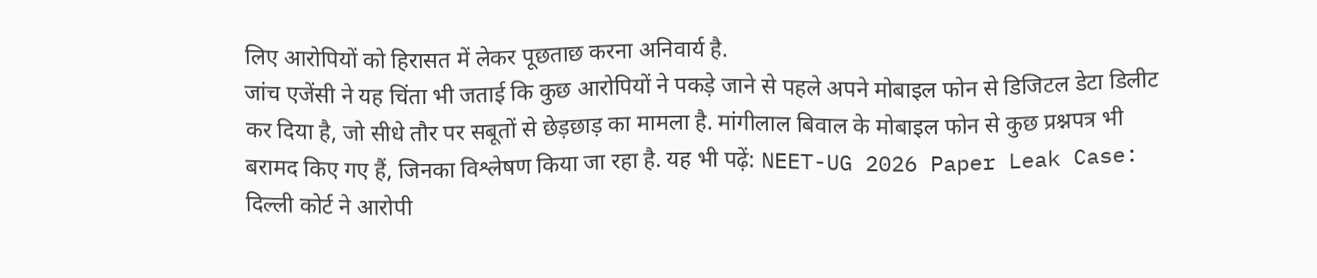लिए आरोपियों को हिरासत में लेकर पूछताछ करना अनिवार्य है.
जांच एजेंसी ने यह चिंता भी जताई कि कुछ आरोपियों ने पकड़े जाने से पहले अपने मोबाइल फोन से डिजिटल डेटा डिलीट कर दिया है, जो सीधे तौर पर सबूतों से छेड़छाड़ का मामला है. मांगीलाल बिवाल के मोबाइल फोन से कुछ प्रश्नपत्र भी बरामद किए गए हैं, जिनका विश्लेषण किया जा रहा है. यह भी पढ़ें: NEET-UG 2026 Paper Leak Case: दिल्ली कोर्ट ने आरोपी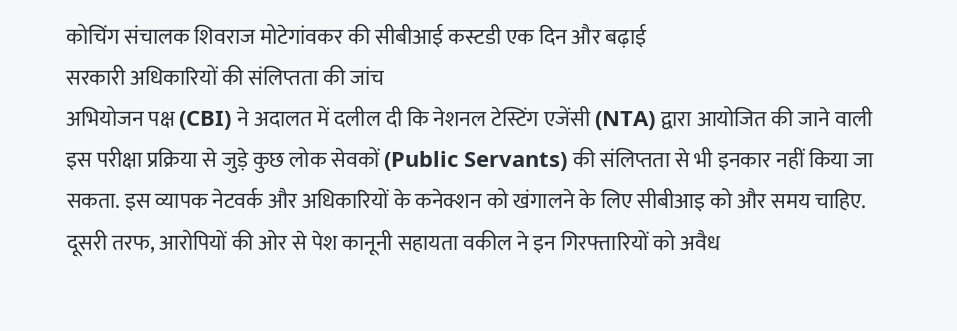कोचिंग संचालक शिवराज मोटेगांवकर की सीबीआई कस्टडी एक दिन और बढ़ाई
सरकारी अधिकारियों की संलिप्तता की जांच
अभियोजन पक्ष (CBI) ने अदालत में दलील दी कि नेशनल टेस्टिंग एजेंसी (NTA) द्वारा आयोजित की जाने वाली इस परीक्षा प्रक्रिया से जुड़े कुछ लोक सेवकों (Public Servants) की संलिप्तता से भी इनकार नहीं किया जा सकता. इस व्यापक नेटवर्क और अधिकारियों के कनेक्शन को खंगालने के लिए सीबीआइ को और समय चाहिए.
दूसरी तरफ, आरोपियों की ओर से पेश कानूनी सहायता वकील ने इन गिरफ्तारियों को अवैध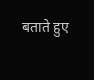बताते हुए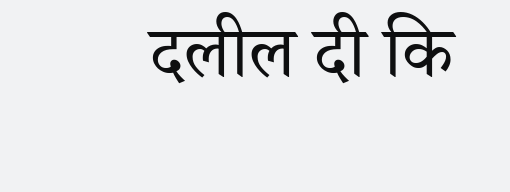दलील दी कि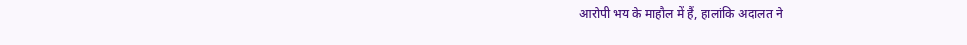आरोपी भय के माहौल में हैं, हालांकि अदालत ने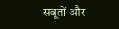सबूतों और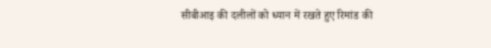सीबीआइ की दलीलों को ध्यान में रखते हुए रिमांड की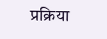प्रक्रिया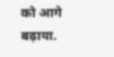को आगे बढ़ाया.